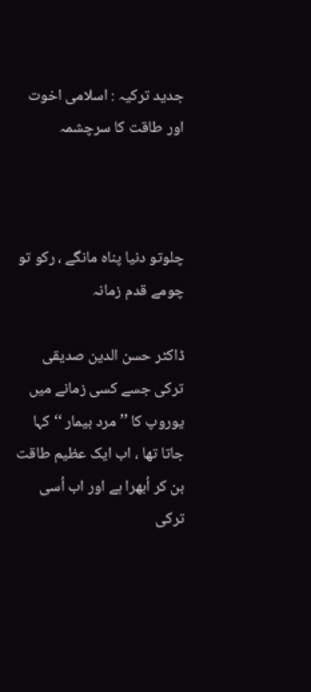جدید ترکیہ : اسلامی اخوت اور طاقت کا سرچشمہ



چلوتو دنیا پناہ مانگے ، رکو تو چومے قدم زمانہ

ڈاکٹر حسن الدین صدیقی
ترکی جسے کسی زمانے میں یوروپ کا ’’ مرد بیمار ‘‘ کہا جاتا تھا ، اب ایک عظیم طاقت بن کر اُبھرا ہے اور اب اُسی ترکی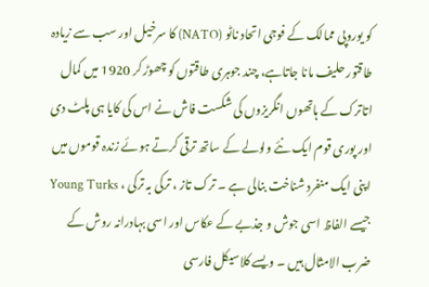کو یوروپی ممالک کے فوجی اتحاد ناٹو (NATO) کا سرخیل اور سب سے زیادہ طاقتور حلیف مانا جاتاہے، چند جوہری طاقتوں کو چھوڑ کر 1920 میں کمال اتاترک کے ہاتھوں انگریزوں کی شکست فاش نے اس کی کایا ہی پلٹ دی اور پوری قوم ایک نئے ولولے کے ساتھ ترقی کرتے ہوئے زندہ قوموں میں اپنی ایک منفرد شناخت بنالی ہے ۔ ترک تاز ، ترکی بہ ترکی ، Young Turks جیسے الفاظ اسی جوش و جذبے کے عکاس اور اسی بہادرانہ روش کے ضرب الامثال ہیں ۔ ویسے کلاسیکل فارسی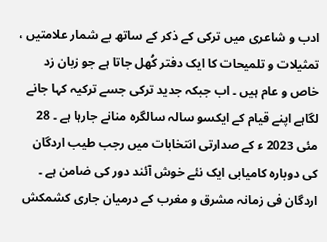ادب و شاعری میں ترکی کے ذکر کے ساتھ بے شمار علامتیں ، تمثیلات و تلمیحات کا ایک دفتر کُھل جاتا ہے جو زبان زد خاص و عام ہیں ۔ اب جبکہ جدید ترکی جسے ترکیہ کہا جانے لگاہے اپنے قیام کے ایکسو سالہ سالگرہ منانے جارہا ہے ۔ 28 مئی 2023 ء کے صدارتی انتخابات میں رجب طیب اردگان کی دوبارہ کامیابی ایک نئے خوش آئند دور کی ضامن ہے ۔ اردگان فی زمانہ مشرق و مغرب کے درمیان جاری کشمکش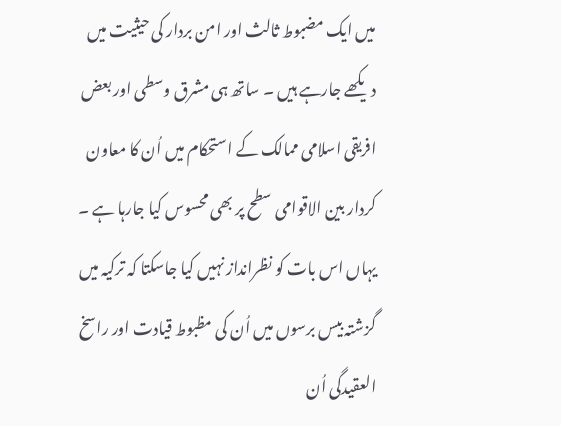میں ایک مضبوط ثالث اور امن بردار کی حیثیت میں دیکھے جارہے ہیں ۔ ساتھ ہی مشرق وسطی اور بعض افریقی اسلامی ممالک کے استحکام میں اُن کا معاون کردار بین الاقوامی سطح پر بھی محسوس کیا جارہا ہے ۔ یہاں اس بات کو نظرانداز نہیں کیا جاسکتا کہ ترکیہ میں گزشتہ بیس برسوں میں اُن کی مظبوط قیادت اور راسخ العقیدگی اُن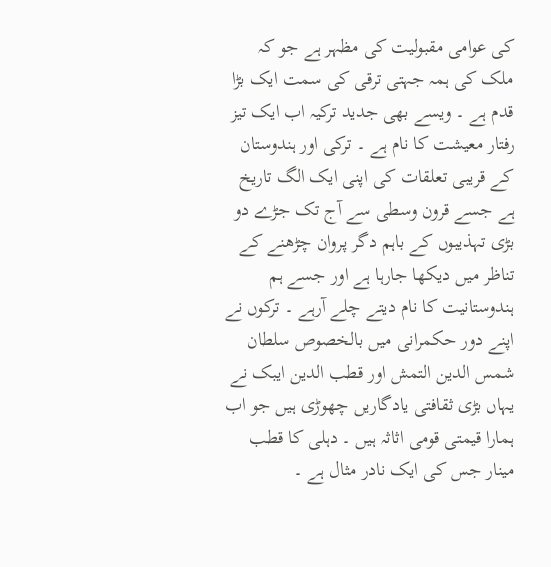کی عوامی مقبولیت کی مظہر ہے جو کہ ملک کی ہمہ جہتی ترقی کی سمت ایک بڑا قدم ہے ۔ ویسے بھی جدید ترکیہ اب ایک تیز رفتار معیشت کا نام ہے ۔ ترکی اور ہندوستان کے قریبی تعلقات کی اپنی ایک الگ تاریخ ہے جسے قرون وسطی سے آج تک جڑے دو بڑی تہذیبوں کے باہم دگر پروان چڑھنے کے تناظر میں دیکھا جارہا ہے اور جسے ہم ہندوستانیت کا نام دیتے چلے آرہے ۔ ترکوں نے اپنے دور حکمرانی میں بالخصوص سلطان شمس الدین التمش اور قطب الدین ایبک نے یہاں بڑی ثقافتی یادگاریں چھوڑی ہیں جو اب ہمارا قیمتی قومی اثاثہ ہیں ۔ دہلی کا قطب مینار جس کی ایک نادر مثال ہے ۔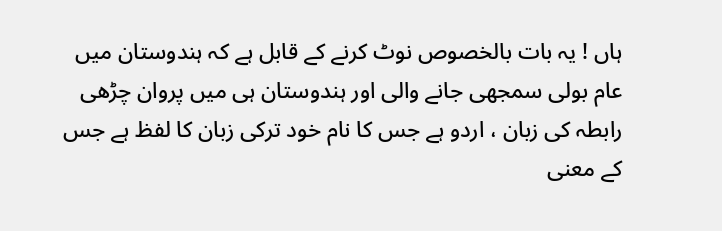ہاں ! یہ بات بالخصوص نوٹ کرنے کے قابل ہے کہ ہندوستان میں عام بولی سمجھی جانے والی اور ہندوستان ہی میں پروان چڑھی رابطہ کی زبان ، اردو ہے جس کا نام خود ترکی زبان کا لفظ ہے جس کے معنی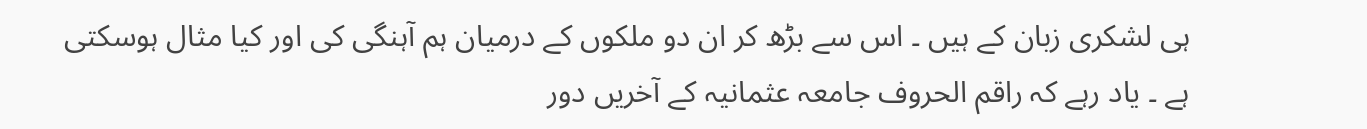ہی لشکری زبان کے ہیں ۔ اس سے بڑھ کر ان دو ملکوں کے درمیان ہم آہنگی کی اور کیا مثال ہوسکتی ہے ۔ یاد رہے کہ راقم الحروف جامعہ عثمانیہ کے آخریں دور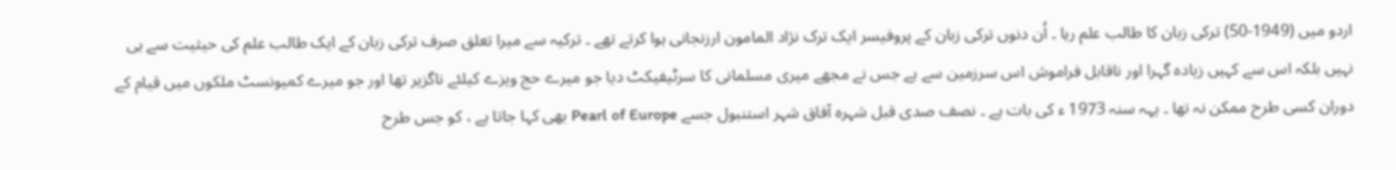اردو میں (1949-50) ترکی زبان کا طالب علم رہا ۔ اُن دنوں ترکی زبان کے پروفیسر ایک ترک نژاد المامون ارزنجانی ہوا کرتے تھے ۔ ترکیہ سے میرا تعلق صرف ترکی زبان کے ایک طالب علم کی حیثیت سے ہی نہیں بلکہ اس سے کہیں زیادہ گہرا اور ناقابل فراموش اس سرزمین سے ہے جس نے مجھے میری مسلمانی کا سرٹیفیکٹ دیا جو میرے حج ویزے کیلئے ناگزیر تھا اور جو میرے کمیونسٹ ملکوں میں قیام کے دوران کسی طرح ممکن نہ تھا ۔ یہہ سنہ 1973 ء کی بات ہے ۔ نصف صدی قبل شہرہ آفاق شہر استنبول جسے Pearl of Europe بھی کہا جاتا ہے ، کو جس طرح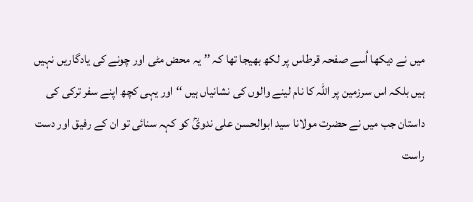میں نے دیکھا اُسے صفحہ قرطاس پر لکھ بھیجا تھا کہ ’’ یہ محض مٹی اور چونے کی یادگاریں نہیں ہیں بلکہ اس سرزمین پر اللہ کا نام لینے والوں کی نشانیاں ہیں ‘‘ اور یہی کچھ اپنے سفر ترکی کی داستان جب میں نے حضرت مولانا سید ابوالحسن علی ندویؒ کو کہہ سنائی تو ان کے رفیق اور دست راست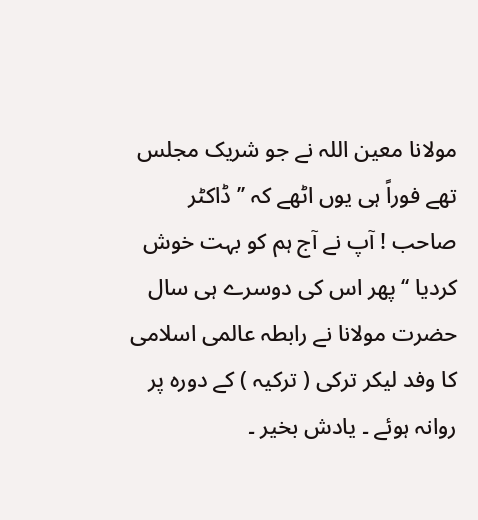مولانا معین اللہ نے جو شریک مجلس تھے فوراً ہی یوں اٹھے کہ ’’ ڈاکٹر صاحب ! آپ نے آج ہم کو بہت خوش کردیا ‘‘ پھر اس کی دوسرے ہی سال حضرت مولانا نے رابطہ عالمی اسلامی کا وفد لیکر ترکی ( ترکیہ ) کے دورہ پر روانہ ہوئے ۔ یادش بخیر ۔